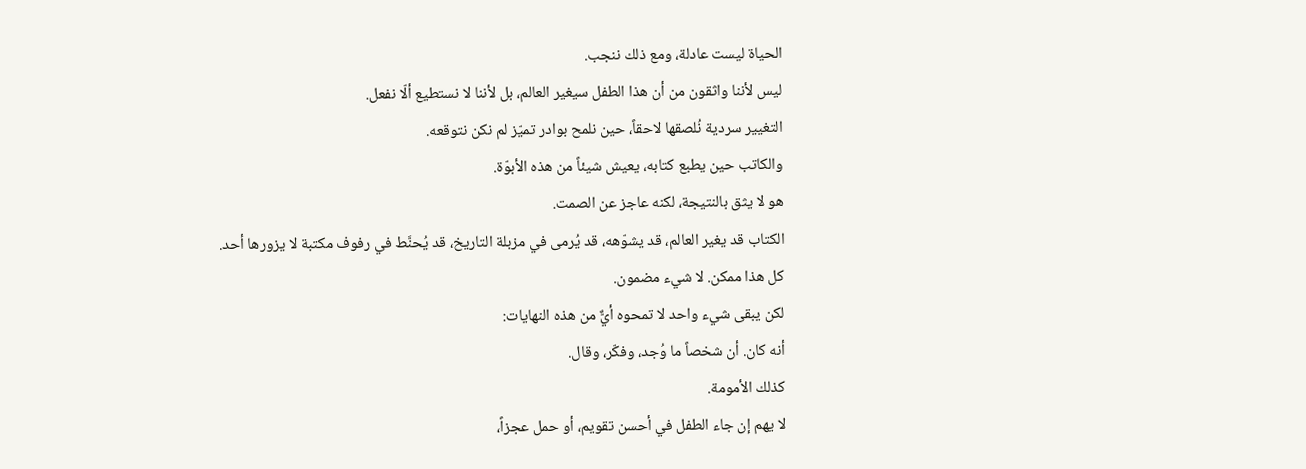الحياة ليست عادلة، ومع ذلك ننجب.
ليس لأننا واثقون من أن هذا الطفل سيغير العالم، بل لأننا لا نستطيع ألّا نفعل.
التغيير سردية نُلصقها لاحقاً، حين نلمح بوادر تميّز لم نكن نتوقعه.
والكاتب حين يطبع كتابه، يعيش شيئاً من هذه الأبوّة.
هو لا يثق بالنتيجة، لكنه عاجز عن الصمت.
الكتاب قد يغير العالم، قد يشوّهه، قد يُرمى في مزبلة التاريخ، قد يُحنَّط في رفوف مكتبة لا يزورها أحد.
كل هذا ممكن. لا شيء مضمون.
لكن يبقى شيء واحد لا تمحوه أيٌّ من هذه النهايات:
أنه كان. أن شخصاً ما وُجد، وفكّر، وقال.
كذلك الأمومة.
لا يهم إن جاء الطفل في أحسن تقويم، أو حمل عجزاً،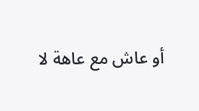أو عاش مع عاهة لا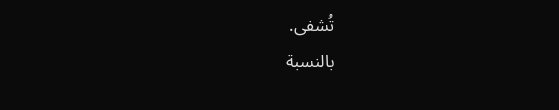تُشفى.
بالنسبة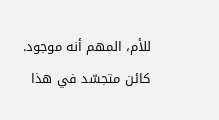للأم، المهم أنه موجود.
كائن متجسّد في هذا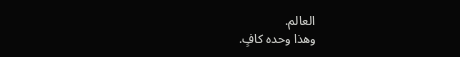العالم.
وهذا وحده كافٍ.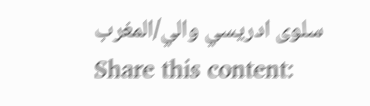سلوى ادريسي والي/المغرب
Share this content: